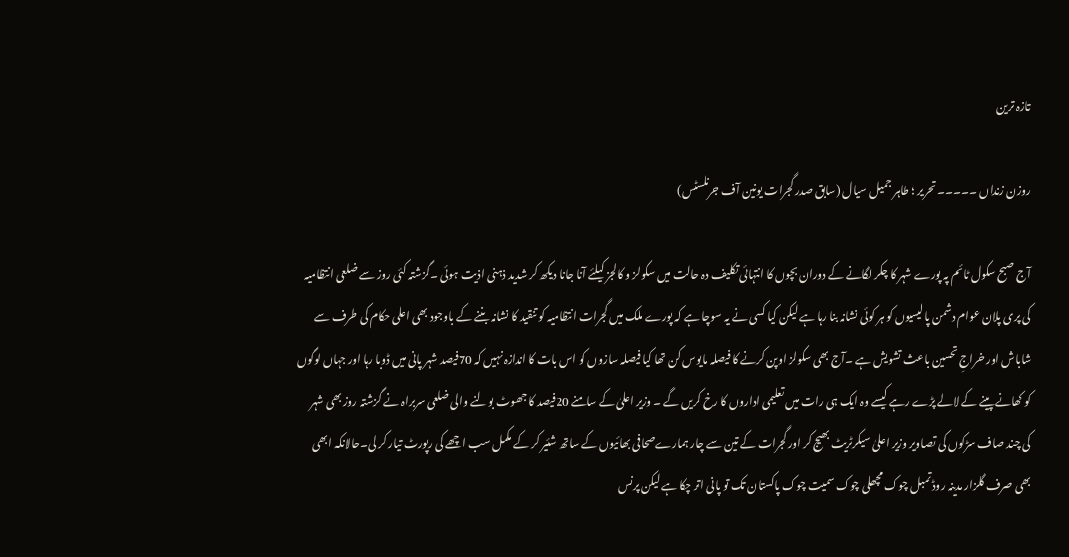تازہ ترین

روزن زنداں ۔۔۔۔۔ تحریر ؛ طاہر جمیل سیال (سابق صدر گجرات یونین آف جرنلسٹس)

آج صبح سکول ٹائم پہ پورے شہر کا چکر لگانے کے دوران بچوں کا انتہائی تکلیف دہ حالت میں سکولز و کالجز کیلئے آنا جانا دیکھ کر شدید ذہنی اذیت ہوئی ۔گزشتہ کئی روز سے ضلعی انتظامیہ کی پری پلان عوام دشمن پالیسیوں کو ہر کوئی نشانہ بنا رہا ہے لیکن کیا کسی نے یہ سوچا ہے کہ پورے ملک میں گجرات انتظامیہ کو تنقید کا نشانہ بننے کے باوجود بھی اعلی حکام کی طرف سے شاباش اور خراجِ تحسین باعث تشویش ہے ۔آج بھی سکولز اوپن کرنے کا فیصلہ مایوس کن تھا کیا فیصلہ سازوں کو اس بات کا اندازہ نہیں کہ 70فیصد شہر پانی میں ڈوبا رہا اور جہاں لوگوں کو کھانے پینے کے لالے پڑے رہے کیسے وہ ایک ہی رات میں تعلیمی اداروں کا رخ کریں گے ۔ وزیر اعلیٰ کے سامنے 20فیصد کا جھوٹ بولنے والی ضلعی سربراہ نے گزشتہ روز بھی شہر کی چند صاف سڑکوں کی تصاویر وزیر اعلیٰ سیکرٹریٹ بھیج کر اور گجرات کے تین سے چار ہمارےصحافی بھائیوں کے ساتھ شئیر کر کے مکمل سب اچھے کی رپورٹ تیار کر لی۔حالانکہ ابھی بھی صرف گلزار مدینہ روڈ تمبل چوک مچھلی چوک سمیت چوک پاکستان تک تو پانی اتر چکا ہے لیکن پرنس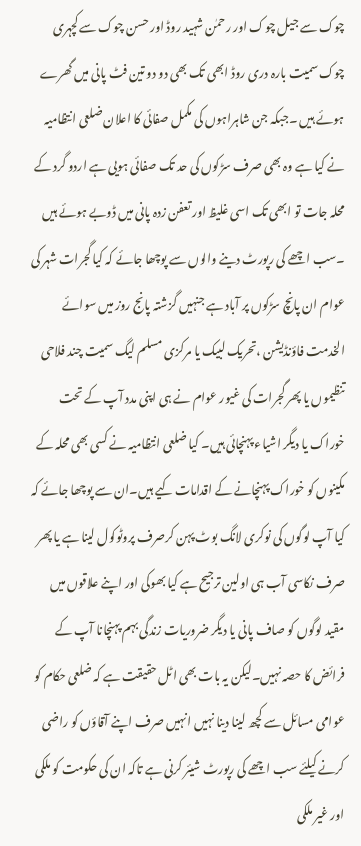چوک سے جیل چوک اور رحمٰن شہید روڈ اور حسن چوک سے کچہری چوک سمیت بارہ دری روڈ ابھی تک بھی دو دو تین فٹ پانی میں گھرے ہوئے ہیں ۔جبکہ جن شاہراہوں کی مکمل صفائی کا اعلان ضلعی انتظامیہ نے کیا ہے وہ بھی صرف سڑکوں کی حد تک صفائی ہویی ہے اردو گرد کے محلہ جات تو ابھی تک اسی غلیظ اور تعفن زدہ پانی میں ڈوبے ہوئے ہیں ۔سب اچھے کی رپورٹ دینے والوں سے پوچھا جائے کہ کیا گجرات شہر کی عوام ان پانچ سڑکوں پر آباد ہے جنہیں گزشتہ پانج روز میں سوائے الخدمت فاؤنڈیشن ،تحریک لبیک یا مرکزی مسلم لیگ سمیت چند فلاحی تنظیموں یا پھر گجرات کی غیور عوام نے ہی اپنی مدد آپ کے تحت خوراک یا دیگر اشیاء پہنچائی ہیں۔ کیا ضلعی انتظامیہ نے کسی بھی محلہ کے مکینوں کو خوراک پہنچانے کے اقدامات کیے ہیں۔ان سے پوچھا جائے کہ کیا آپ لوگوں کی نوکری لانگ بوٹ پہن کرصرف پروٹوکول لینا ہے یا پھر صرف نکاسی آب ہی اولین ترجیح ہے کیا بھوکی اور اپنے علاقوں میں مقید لوگوں کو صاف پانی یا دیگر ضروریات زندگی بہم پہنچانا آپ کے فرائض کا حصہ نہیں۔لیکن یہ بات بھی اٹل حقیقت ہے کہ ضلعی حکام کو عوامی مسائل سے کچھ لینا دینا نہیں انہیں صرف اپنے آقاؤں کو راضی کرنے کیلئے سب اچھے کی رپورٹ شیئر کرنی ہے تاکہ ان کی حکومت کو ملکی اور غیر ملکی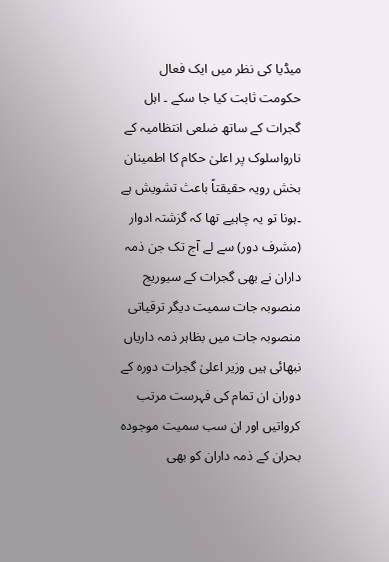میڈیا کی نظر میں ایک فعال حکومت ثابت کیا جا سکے ۔ اہل گجرات کے ساتھ ضلعی انتظامیہ کے نارواسلوک پر اعلیٰ حکام کا اطمینان بخش رویہ حقیقتاً باعث تشویش ہے ۔ہونا تو یہ چاہیے تھا کہ گزشتہ ادوار (مشرف دور) سے لے آج تک جن ذمہ داران نے بھی گجرات کے سیوریج منصوبہ جات سمیت دیگر ترقیاتی منصوبہ جات میں بظاہر ذمہ داریاں نبھائی ہیں وزیر اعلیٰ گجرات دورہ کے دوران ان تمام کی فہرست مرتب کرواتیں اور ان سب سمیت موجودہ بحران کے ذمہ داران کو بھی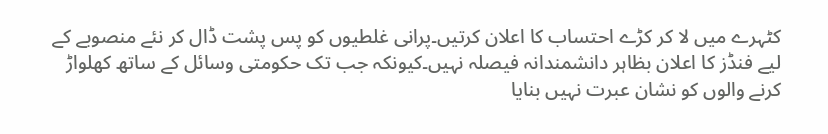کٹہرے میں لا کر کڑے احتساب کا اعلان کرتیں۔پرانی غلطیوں کو پس پشت ڈال کر نئے منصوبے کے لیے فنڈز کا اعلان بظاہر دانشمندانہ فیصلہ نہیں۔کیونکہ جب تک حکومتی وسائل کے ساتھ کھلواڑ کرنے والوں کو نشان عبرت نہیں بنایا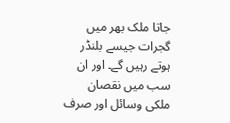جاتا ملک بھر میں گجرات جیسے بلنڈر ہوتے رہیں گے۔ اور ان سب میں نقصان ملکی وسائل اور صرف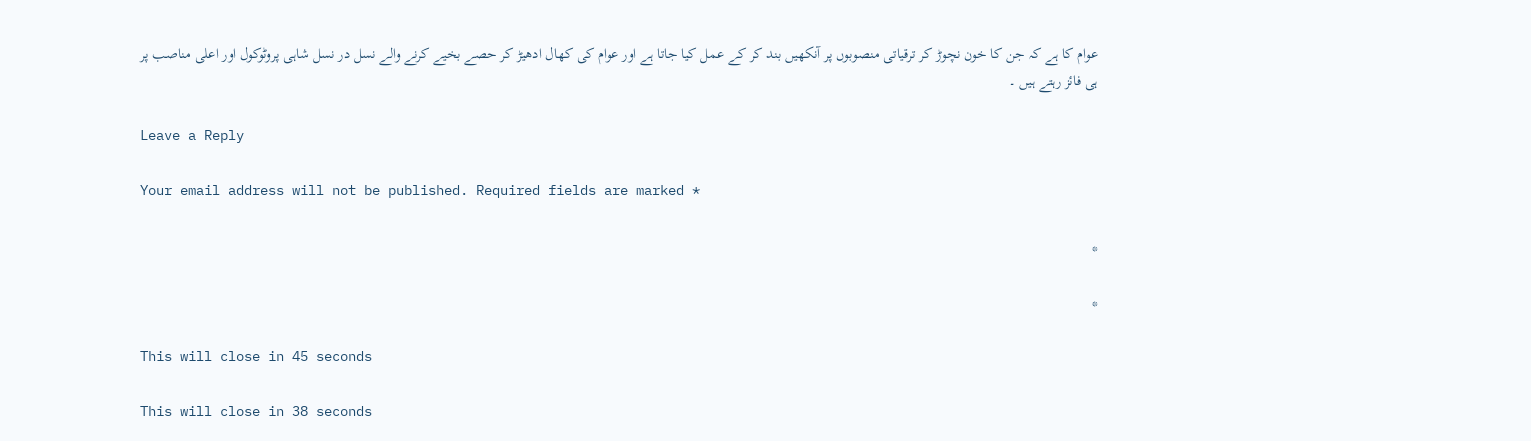عوام کا ہے کہ جن کا خون نچوڑ کر ترقیاتی منصوبوں پر آنکھیں بند کر کے عمل کیا جاتا ہے اور عوام کی کھال ادھیڑ کر حصے بخیے کرنے والے نسل در نسل شاہی پروٹوکول اور اعلی مناصب پر ہی فائز رہتے ہیں ۔

Leave a Reply

Your email address will not be published. Required fields are marked *

*

*

This will close in 45 seconds

This will close in 38 seconds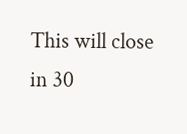This will close in 30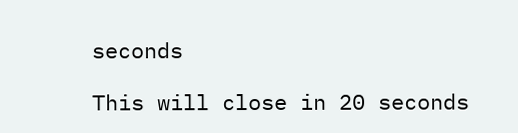seconds

This will close in 20 seconds